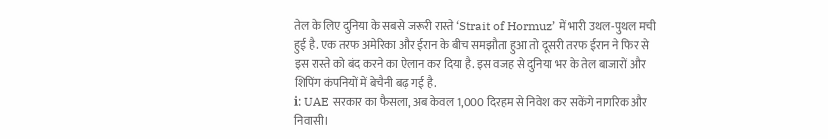तेल के लिए दुनिया के सबसे जरूरी रास्ते ‘Strait of Hormuz’ में भारी उथल-पुथल मची हुई है. एक तरफ अमेरिका और ईरान के बीच समझौता हुआ तो दूसरी तरफ ईरान ने फिर से इस रास्ते को बंद करने का ऐलान कर दिया है. इस वजह से दुनिया भर के तेल बाजारों और शिपिंग कंपनियों में बेचैनी बढ़ गई है.
ℹ: UAE सरकार का फैसला, अब केवल 1,000 दिरहम से निवेश कर सकेंगे नागरिक और निवासी।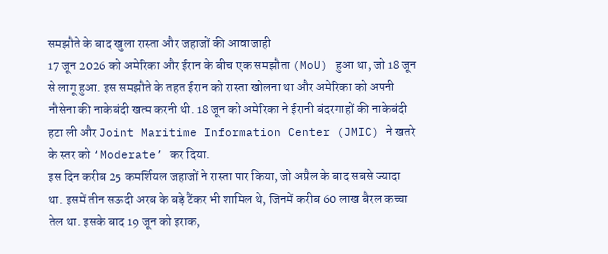समझौते के बाद खुला रास्ता और जहाजों की आवाजाही
17 जून 2026 को अमेरिका और ईरान के बीच एक समझौता (MoU) हुआ था, जो 18 जून से लागू हुआ. इस समझौते के तहत ईरान को रास्ता खोलना था और अमेरिका को अपनी नौसेना की नाकेबंदी खत्म करनी थी. 18 जून को अमेरिका ने ईरानी बंदरगाहों की नाकेबंदी हटा ली और Joint Maritime Information Center (JMIC) ने खतरे के स्तर को ‘Moderate’ कर दिया.
इस दिन करीब 25 कमर्शियल जहाजों ने रास्ता पार किया, जो अप्रैल के बाद सबसे ज्यादा था. इसमें तीन सऊदी अरब के बड़े टैंकर भी शामिल थे, जिनमें करीब 60 लाख बैरल कच्चा तेल था. इसके बाद 19 जून को इराक,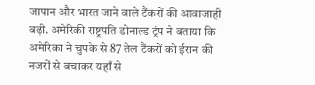जापान और भारत जाने वाले टैंकरों की आवाजाही बढ़ी. अमेरिकी राष्ट्रपति डोनाल्ड ट्रंप ने बताया कि अमेरिका ने चुपके से 87 तेल टैंकरों को ईरान की नजरों से बचाकर यहाँ से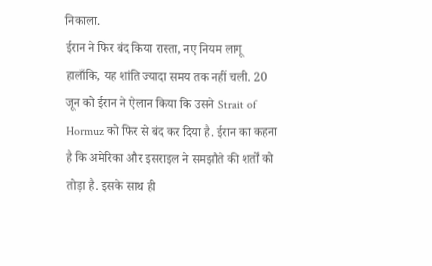निकाला.
ईरान ने फिर बंद किया रास्ता, नए नियम लागू
हालाँकि, यह शांति ज्यादा समय तक नहीं चली. 20 जून को ईरान ने ऐलान किया कि उसने Strait of Hormuz को फिर से बंद कर दिया है. ईरान का कहना है कि अमेरिका और इसराइल ने समझौते की शर्तों को तोड़ा है. इसके साथ ही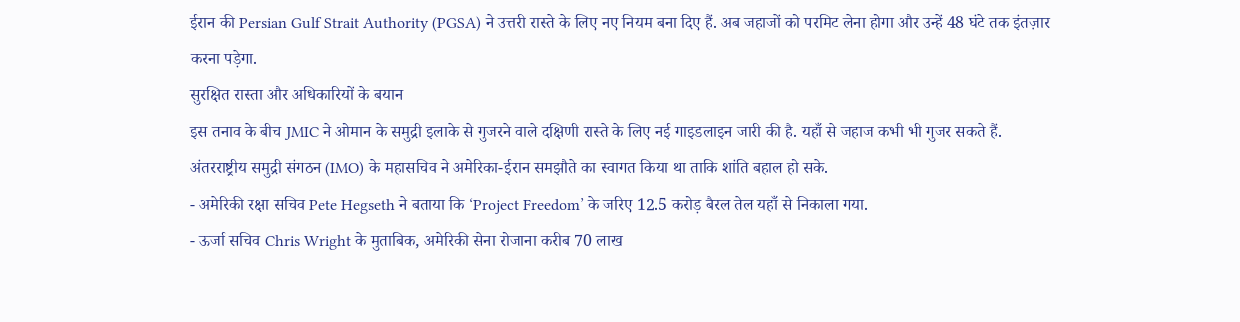ईरान की Persian Gulf Strait Authority (PGSA) ने उत्तरी रास्ते के लिए नए नियम बना दिए हैं. अब जहाजों को परमिट लेना होगा और उन्हें 48 घंटे तक इंतज़ार करना पड़ेगा.
सुरक्षित रास्ता और अधिकारियों के बयान
इस तनाव के बीच JMIC ने ओमान के समुद्री इलाके से गुजरने वाले दक्षिणी रास्ते के लिए नई गाइडलाइन जारी की है. यहाँ से जहाज कभी भी गुजर सकते हैं. अंतरराष्ट्रीय समुद्री संगठन (IMO) के महासचिव ने अमेरिका-ईरान समझौते का स्वागत किया था ताकि शांति बहाल हो सके.
- अमेरिकी रक्षा सचिव Pete Hegseth ने बताया कि ‘Project Freedom’ के जरिए 12.5 करोड़ बैरल तेल यहाँ से निकाला गया.
- ऊर्जा सचिव Chris Wright के मुताबिक, अमेरिकी सेना रोजाना करीब 70 लाख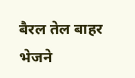बैरल तेल बाहर भेजने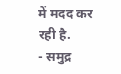में मदद कर रही है.
- समुद्र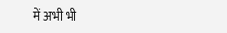में अभी भी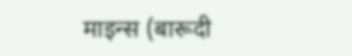माइन्स (बारूदी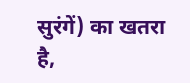सुरंगें) का खतरा है,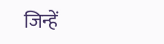जिन्हें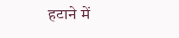हटाने में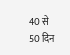40 से 50 दिन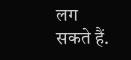लग सकते हैं.